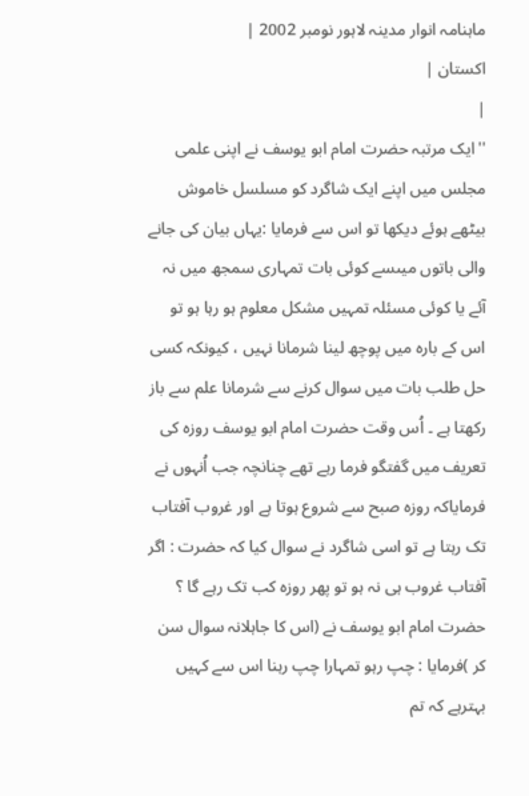ماہنامہ انوار مدینہ لاہور نومبر 2002 |
اكستان |
|
''ایک مرتبہ حضرت امام ابو یوسف نے اپنی علمی مجلس میں اپنے ایک شاگرد کو مسلسل خاموش بیٹھے ہوئے دیکھا تو اس سے فرمایا :یہاں بیان کی جانے والی باتوں میںسے کوئی بات تمہاری سمجھ میں نہ آئے یا کوئی مسئلہ تمہیں مشکل معلوم ہو رہا ہو تو اس کے بارہ میں پوچھ لینا شرمانا نہیں ، کیونکہ کسی حل طلب بات میں سوال کرنے سے شرمانا علم سے باز رکھتا ہے ۔ اُس وقت حضرت امام ابو یوسف روزہ کی تعریف میں گفتگو فرما رہے تھے چنانچہ جب اُنہوں نے فرمایاکہ روزہ صبح سے شروع ہوتا ہے اور غروب آفتاب تک رہتا ہے تو اسی شاگرد نے سوال کیا کہ حضرت : اگر آفتاب غروب ہی نہ ہو تو پھر روزہ کب تک رہے گا ؟ حضرت امام ابو یوسف نے (اس کا جاہلانہ سوال سن کر )فرمایا : چپ رہو تمہارا چپ رہنا اس سے کہیں بہترہے کہ تم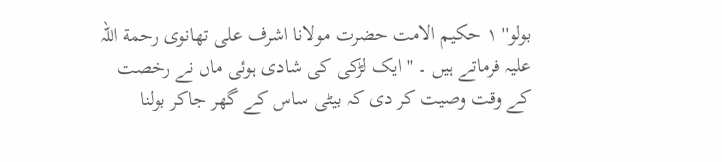بولو'' ١ حکیم الامت حضرت مولانا اشرف علی تھانوی رحمة اللہ علیہ فرماتے ہیں ۔ ''ایک لڑکی کی شادی ہوئی ماں نے رخصت کے وقت وصیت کر دی کہ بیٹی ساس کے گھر جاکر بولنا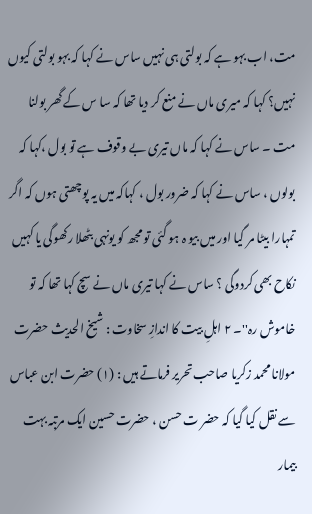مت، اب بہو ہے کہ بولتی ہی نہیں ساس نے کہا کہ بہو بولتی کیوں نہیں؟ کہا کہ میری ماں نے منع کر دیا تھا کہ سا س کے گھر بولنا مت ۔ ساس نے کہا کہ ماں تیری بے وقوف ہے تو بول ،کہا کہ بولوں ، ساس نے کہا کہ ضرور بول ، کہاکہ میں یہ پوچھتی ہوں کہ اگر تمہارا بیٹا مر گیا اور میں بیو ہ ہو گئی تو مجھ کو یونہی بٹھلا رکھوگی یا کہیں نکاح بھی کردوگی ؟ ساس نے کہا تیری ماں نے سچ کہا تھا کہ تو خاموش رہ''۔ ٢ اہلِ بیت کا اندازِ سخاوت : شیخ الحدیث حضرت مولانا محمد زکریا صاحب تحریر فرماتے ہیں : (١) حضرت ابن عباس سے نقل کیا گیا کہ حضر ت حسن ، حضرت حسین ایک مرتبہ بہت بیمار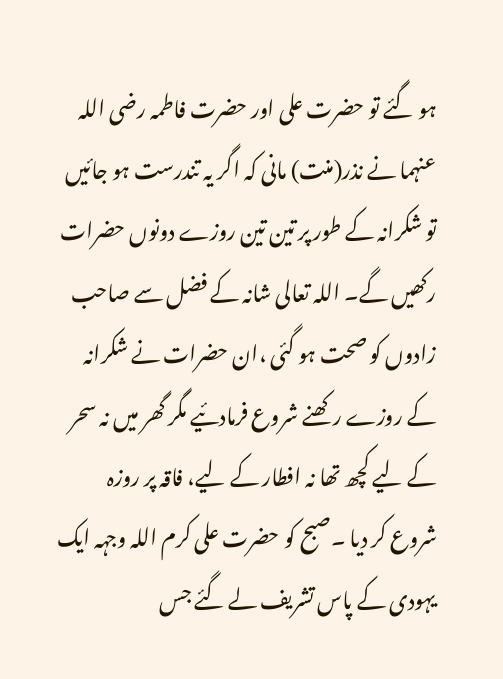ہو گئے تو حضرت علی اور حضرت فاطمہ رضی اللہ عنہما نے نذر(منت) مانی کہ اگر یہ تندرست ہو جائیں تو شکرانہ کے طور پر تین تین روزے دونوں حضرات رکھیں گے۔ اللہ تعالی شانہ کے فضل سے صاحب زادوں کو صحت ہو گئی ،ان حضرات نے شکرانہ کے روزے رکھنے شروع فرمادئیے مگر گھر میں نہ سحر کے لیے کچھ تھا نہ افطار کے لیے، فاقہ پر روزہ شروع کر دیا ۔صبح کو حضرت علی کرم اللہ وجہہ ایک یہودی کے پاس تشریف لے گئے جس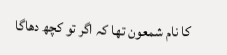کا نام شمعون تھا کہ اگر تو کچھ دھاگا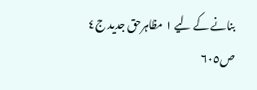بنانے کے لیے ١ مظاہرحق جدید ج٤ ص٦٠٥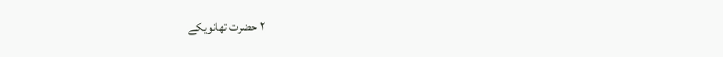٢ حضرت تھانویکے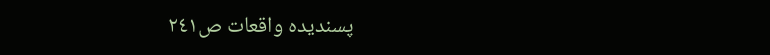پسندیدہ واقعات ص٢٤١